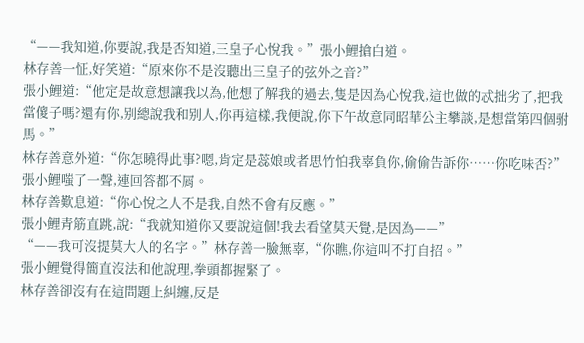“——我知道,你要說,我是否知道,三皇子心悅我。”張小鯉搶白道。
林存善一怔,好笑道:“原來你不是沒聽出三皇子的弦外之音?”
張小鯉道:“他定是故意想讓我以為,他想了解我的過去,隻是因為心悅我,這也做的忒拙劣了,把我當傻子嗎?還有你,别總說我和别人,你再這樣,我便說,你下午故意同昭華公主攀談,是想當第四個驸馬。”
林存善意外道:“你怎曉得此事?嗯,肯定是蕊娘或者思竹怕我辜負你,偷偷告訴你……你吃味否?”
張小鯉嗤了一聲,連回答都不屑。
林存善歎息道:“你心悅之人不是我,自然不會有反應。”
張小鯉青筋直跳,說:“我就知道你又要說這個!我去看望莫天覺,是因為——”
“——我可沒提莫大人的名字。”林存善一臉無辜,“你瞧,你這叫不打自招。”
張小鯉覺得簡直沒法和他說理,拳頭都握緊了。
林存善卻沒有在這問題上糾纏,反是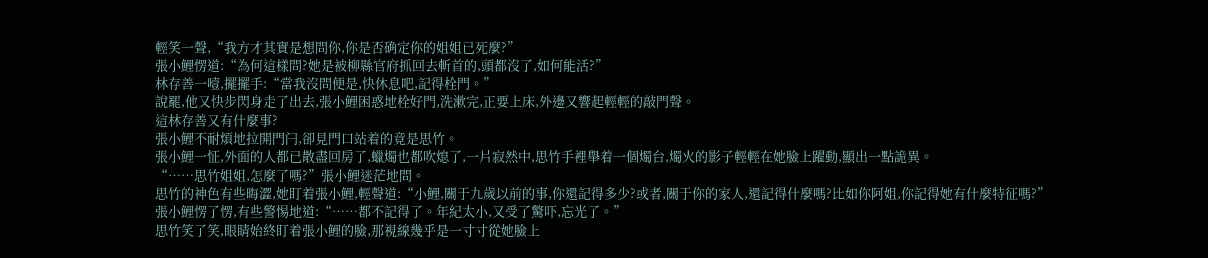輕笑一聲,“我方才其實是想問你,你是否确定你的姐姐已死麼?”
張小鯉愣道:“為何這樣問?她是被柳縣官府抓回去斬首的,頭都沒了,如何能活?”
林存善一噎,擺擺手:“當我沒問便是,快休息吧,記得栓門。”
說罷,他又快步閃身走了出去,張小鯉困惑地栓好門,洗漱完,正要上床,外邊又響起輕輕的敲門聲。
這林存善又有什麼事?
張小鯉不耐煩地拉開門闩,卻見門口站着的竟是思竹。
張小鯉一怔,外面的人都已散盡回房了,蠟燭也都吹熄了,一片寂然中,思竹手裡舉着一個燭台,燭火的影子輕輕在她臉上躍動,顯出一點詭異。
“……思竹姐姐,怎麼了嗎?”張小鯉迷茫地問。
思竹的神色有些晦澀,她盯着張小鯉,輕聲道:“小鯉,關于九歲以前的事,你還記得多少?或者,關于你的家人,還記得什麼嗎?比如你阿姐,你記得她有什麼特征嗎?”
張小鯉愣了愣,有些警惕地道:“……都不記得了。年紀太小,又受了驚吓,忘光了。”
思竹笑了笑,眼睛始終盯着張小鯉的臉,那視線幾乎是一寸寸從她臉上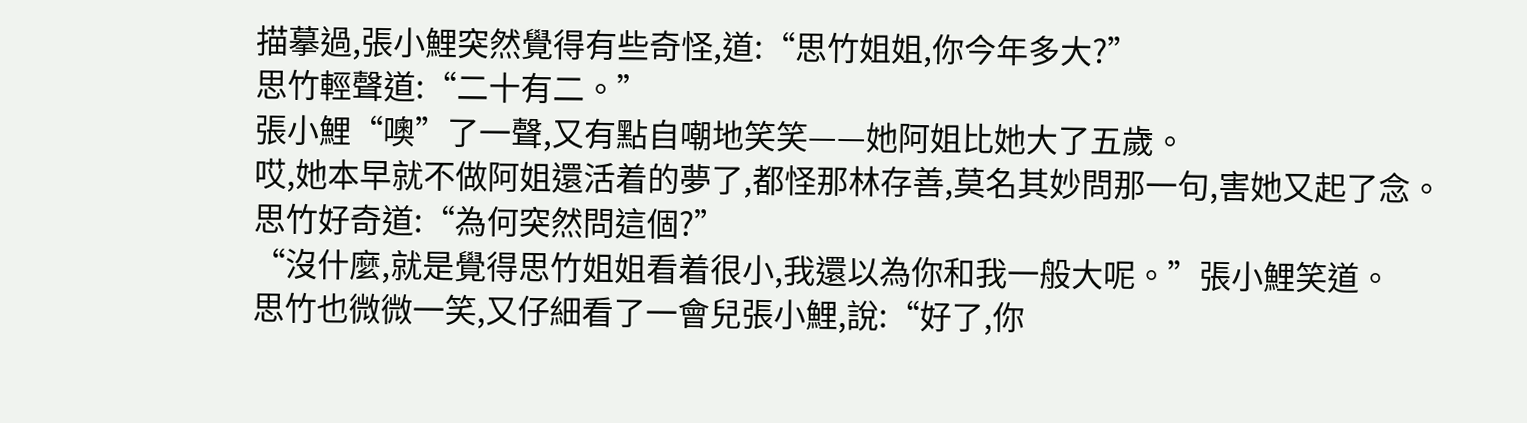描摹過,張小鯉突然覺得有些奇怪,道:“思竹姐姐,你今年多大?”
思竹輕聲道:“二十有二。”
張小鯉“噢”了一聲,又有點自嘲地笑笑——她阿姐比她大了五歲。
哎,她本早就不做阿姐還活着的夢了,都怪那林存善,莫名其妙問那一句,害她又起了念。
思竹好奇道:“為何突然問這個?”
“沒什麼,就是覺得思竹姐姐看着很小,我還以為你和我一般大呢。”張小鯉笑道。
思竹也微微一笑,又仔細看了一會兒張小鯉,說:“好了,你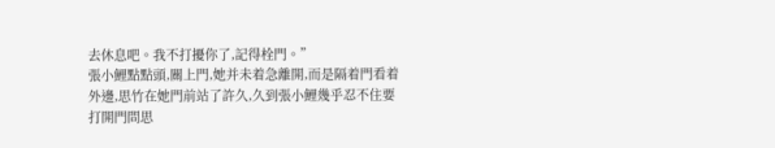去休息吧。我不打擾你了,記得栓門。”
張小鯉點點頭,關上門,她并未着急離開,而是隔着門看着外邊,思竹在她門前站了許久,久到張小鯉幾乎忍不住要打開門問思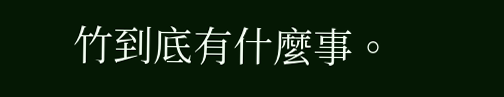竹到底有什麼事。